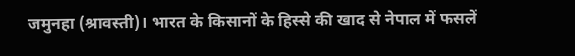जमुनहा (श्रावस्ती)। भारत के किसानों के हिस्से की खाद से नेपाल में फसलें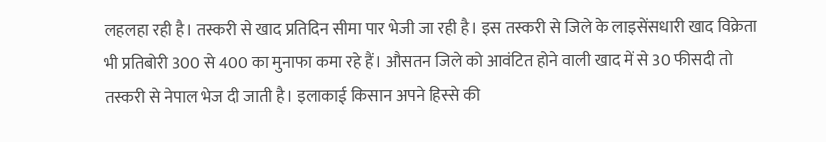लहलहा रही है। तस्करी से खाद प्रतिदिन सीमा पार भेजी जा रही है। इस तस्करी से जिले के लाइसेंसधारी खाद विक्रेता भी प्रतिबोरी 300 से 400 का मुनाफा कमा रहे हैं। औसतन जिले को आवंटित होने वाली खाद में से 30 फीसदी तो तस्करी से नेपाल भेज दी जाती है। इलाकाई किसान अपने हिस्से की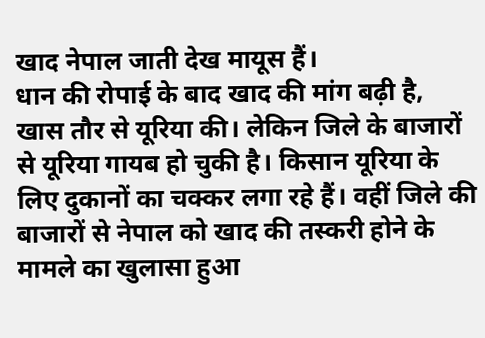खाद नेपाल जाती देख मायूस हैं।
धान की रोपाई के बाद खाद की मांग बढ़ी है, खास तौर से यूरिया की। लेकिन जिले के बाजारों से यूरिया गायब हो चुकी है। किसान यूरिया के लिए दुकानों का चक्कर लगा रहे हैं। वहीं जिले की बाजारों से नेपाल को खाद की तस्करी होने के मामले का खुलासा हुआ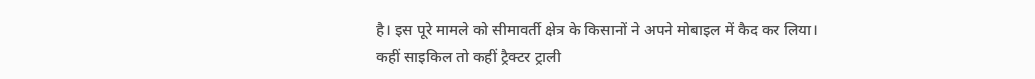है। इस पूरे मामले को सीमावर्ती क्षेत्र के किसानों ने अपने मोबाइल में कैद कर लिया।
कहीं साइकिल तो कहीं ट्रैक्टर ट्राली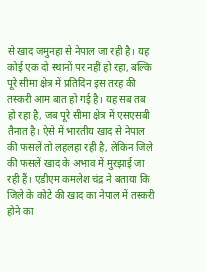से खाद जमुनहा से नेपाल जा रही है। यह कोई एक दो स्थानों पर नहीं हो रहा, बल्कि पूरे सीमा क्षेत्र में प्रतिदिन इस तरह की तस्करी आम बात हो गई है। यह सब तब हो रहा है, जब पूरे सीमा क्षेत्र में एसएसबी तैनात है। ऐसे में भारतीय खाद से नेपाल की फसलें तो लहलहा रही है, लेकिन जिले की फसलें खाद के अभाव में मुरझाई जा रही हैं। एडीएम कमलेश चंद्र ने बताया कि जिले के कोटे की खाद का नेपाल में तस्करी होने का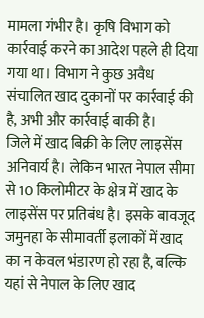मामला गंभीर है। कृषि विभाग को कार्रवाई करने का आदेश पहले ही दिया गया था। विभाग ने कुछ अवैध संचालित खाद दुकानों पर कार्रवाई की है, अभी और कार्रवाई बाकी है।
जिले में खाद बिक्री के लिए लाइसेंस अनिवार्य है। लेकिन भारत नेपाल सीमा से 10 किलोमीटर के क्षेत्र में खाद के लाइसेंस पर प्रतिबंध है। इसके बावजूद जमुनहा के सीमावर्ती इलाकों में खाद का न केवल भंडारण हो रहा है, बल्कि यहां से नेपाल के लिए खाद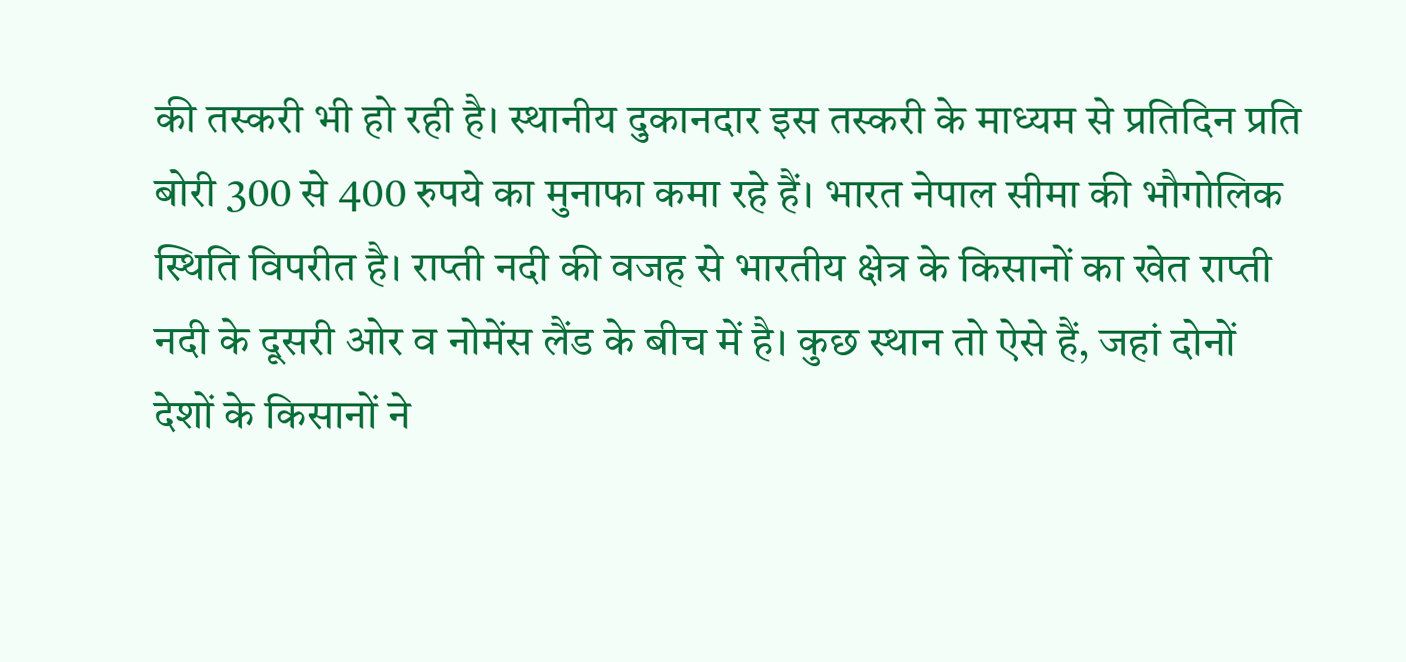की तस्करी भी हो रही है। स्थानीय दुकानदार इस तस्करी के माध्यम से प्रतिदिन प्रति बोरी 300 से 400 रुपये का मुनाफा कमा रहे हैं। भारत नेपाल सीमा की भौगोलिक स्थिति विपरीत है। राप्ती नदी की वजह से भारतीय क्षेत्र के किसानों का खेत राप्ती नदी के दूसरी ओर व नोमेंस लैंड के बीच में है। कुछ स्थान तो ऐसे हैं, जहां दोनों देशों के किसानों ने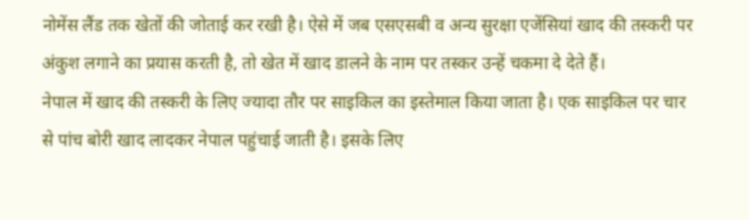नोमेंस लैंड तक खेतों की जोताई कर रखी है। ऐसे में जब एसएसबी व अन्य सुरक्षा एजेंसियां खाद की तस्करी पर अंकुश लगाने का प्रयास करती है, तो खेत में खाद डालने के नाम पर तस्कर उन्हें चकमा दे देते हैं।
नेपाल में खाद की तस्करी के लिए ज्यादा तौर पर साइकिल का इस्तेमाल किया जाता है। एक साइकिल पर चार से पांच बोरी खाद लादकर नेपाल पहुंचाई जाती है। इसके लिए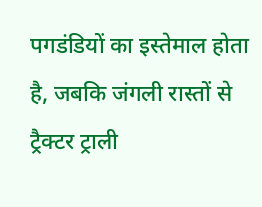पगडंडियों का इस्तेमाल होता है, जबकि जंगली रास्तों से ट्रैक्टर ट्राली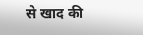से खाद की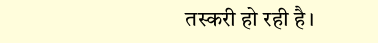तस्करी हो रही है।